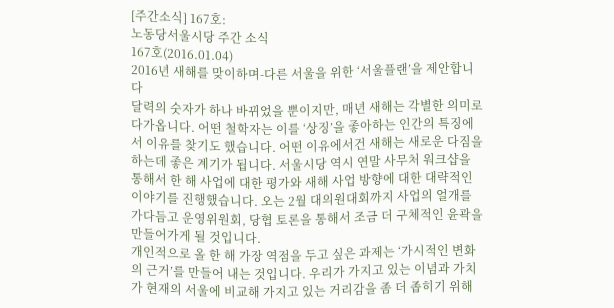[주간소식] 167호:
노동당서울시당 주간 소식
167호(2016.01.04)
2016년 새해를 맞이하며-다른 서울을 위한 ‘서울플랜’을 제안합니다
달력의 숫자가 하나 바뀌었을 뿐이지만, 매년 새해는 각별한 의미로 다가옵니다. 어떤 철학자는 이를 ‘상징’을 좋아하는 인간의 특징에서 이유를 찾기도 했습니다. 어떤 이유에서건 새해는 새로운 다짐을 하는데 좋은 계기가 됩니다. 서울시당 역시 연말 사무처 워크샵을 통해서 한 해 사업에 대한 평가와 새해 사업 방향에 대한 대략적인 이야기를 진행했습니다. 오는 2월 대의원대회까지 사업의 얼개를 가다듬고 운영위원회, 당협 토론을 통해서 조금 더 구체적인 윤곽을 만들어가게 될 것입니다.
개인적으로 올 한 해 가장 역점을 두고 싶은 과제는 ‘가시적인 변화의 근거’를 만들어 내는 것입니다. 우리가 가지고 있는 이념과 가치가 현재의 서울에 비교해 가지고 있는 거리감을 좀 더 좁히기 위해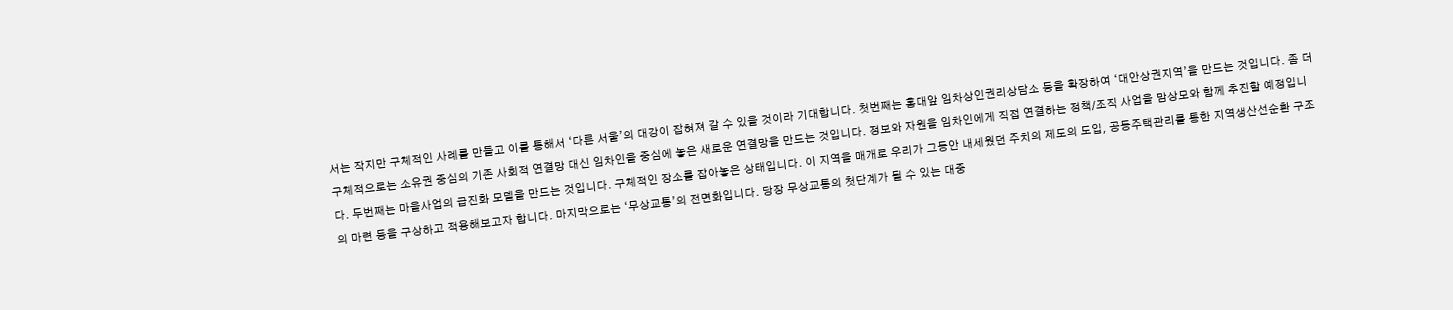서는 작지만 구체적인 사례를 만들고 이를 통해서 ‘다른 서울’의 대강이 잡혀져 갈 수 있을 것이라 기대합니다. 첫번째는 홍대앞 임차상인권리상담소 등을 확장하여 ‘대안상권지역’을 만드는 것입니다. 좀 더 구체적으로는 소유권 중심의 기존 사회적 연결망 대신 임차인을 중심에 놓은 새로운 연결망을 만드는 것입니다. 정보와 자원을 임차인에게 직접 연결하는 정책/조직 사업을 맘상모와 함께 추진할 예정입니다. 두번째는 마을사업의 급진화 모델을 만드는 것입니다. 구체적인 장소를 잡아놓은 상태입니다. 이 지역을 매개로 우리가 그동안 내세웠던 주치의 제도의 도입, 공동주택관리를 통한 지역생산선순환 구조의 마련 등을 구상하고 적용해보고자 합니다. 마지막으로는 ‘무상교통’의 전면화입니다. 당장 무상교통의 첫단계가 될 수 있는 대중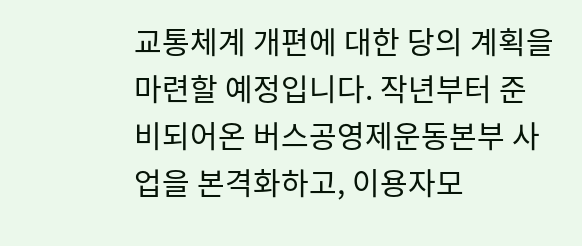교통체계 개편에 대한 당의 계획을 마련할 예정입니다. 작년부터 준비되어온 버스공영제운동본부 사업을 본격화하고, 이용자모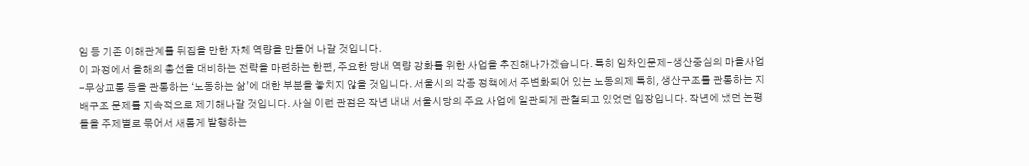임 등 기존 이해관계를 뒤집을 만한 자체 역량을 만들어 나갈 것입니다.
이 과정에서 올해의 총선을 대비하는 전략을 마련하는 한편, 주요한 당내 역량 강화를 위한 사업을 추진해나가겠습니다. 특히 임차인문제-생산중심의 마을사업-무상교통 등을 관통하는 ‘노동하는 삶’에 대한 부분을 놓치지 않을 것입니다. 서울시의 각종 정책에서 주변화되어 있는 노동의제 특히, 생산구조를 관통하는 지배구조 문제를 지속적으로 제기해나갈 것입니다. 사실 이런 관점은 작년 내내 서울시당의 주요 사업에 일관되게 관철되고 있었던 입장입니다. 작년에 냈던 논평들을 주제별로 묶어서 새롭게 발행하는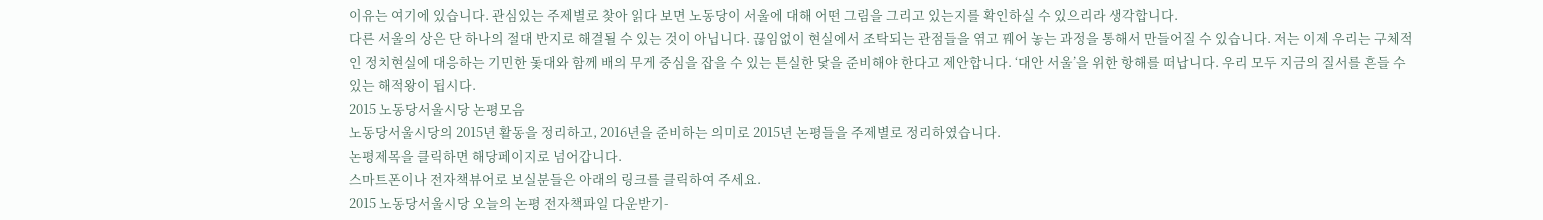이유는 여기에 있습니다. 관심있는 주제별로 찾아 읽다 보면 노동당이 서울에 대해 어떤 그림을 그리고 있는지를 확인하실 수 있으리라 생각합니다.
다른 서울의 상은 단 하나의 절대 반지로 해결될 수 있는 것이 아닙니다. 끊임없이 현실에서 조탁되는 관점들을 엮고 꿰어 놓는 과정을 통해서 만들어질 수 있습니다. 저는 이제 우리는 구체적인 정치현실에 대응하는 기민한 돛대와 함께 배의 무게 중심을 잡을 수 있는 튼실한 닻을 준비해야 한다고 제안합니다. ‘대안 서울’을 위한 항해를 떠납니다. 우리 모두 지금의 질서를 흔들 수 있는 해적왕이 됩시다.
2015 노동당서울시당 논평모음
노동당서울시당의 2015년 활동을 정리하고, 2016년을 준비하는 의미로 2015년 논평들을 주제별로 정리하였습니다.
논평제목을 클릭하면 해당페이지로 넘어갑니다.
스마트폰이나 전자책뷰어로 보실분들은 아래의 링크를 클릭하여 주세요.
2015 노동당서울시당 오늘의 논평 전자책파일 다운받기-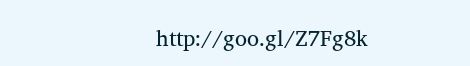http://goo.gl/Z7Fg8k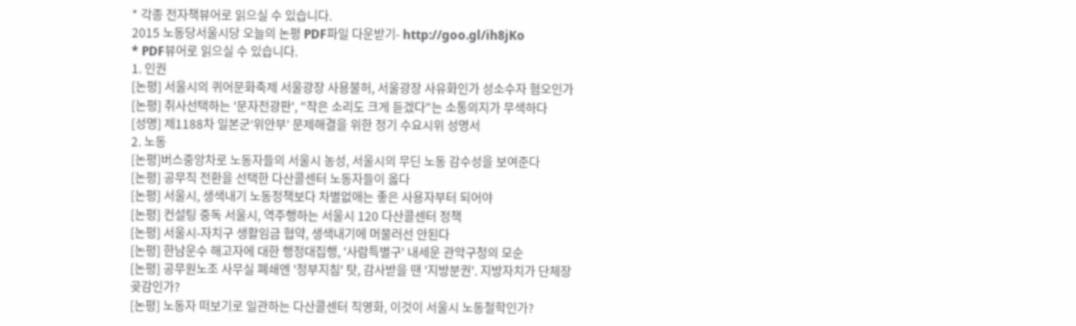* 각종 전자책뷰어로 읽으실 수 있습니다.
2015 노동당서울시당 오늘의 논평 PDF파일 다운받기- http://goo.gl/ih8jKo
* PDF뷰어로 읽으실 수 있습니다.
1. 인권
[논평] 서울시의 퀴어문화축제 서울광장 사용불허, 서울광장 사유화인가 성소수자 혐오인가
[논평] 취사선택하는 '문자전광판', "작은 소리도 크게 듣겠다"는 소통의지가 무색하다
[성명] 제1188차 일본군‘위안부’ 문제해결을 위한 정기 수요시위 성명서
2. 노동
[논평]버스중앙차로 노동자들의 서울시 농성, 서울시의 무딘 노동 감수성을 보여준다
[논평] 공무직 전환을 선택한 다산콜센터 노동자들이 옳다
[논평] 서울시, 생색내기 노동정책보다 차별없애는 좋은 사용자부터 되어야
[논평] 컨설팅 중독 서울시, 역주행하는 서울시 120 다산콜센터 정책
[논평] 서울시-자치구 생활임금 협약, 생색내기에 머물러선 안된다
[논평] 한남운수 해고자에 대한 행정대집행, '사람특별구' 내세운 관악구청의 모순
[논평] 공무원노조 사무실 폐쇄엔 '정부지침' 탓, 감사받을 땐 '지방분권'. 지방자치가 단체장 곶감인가?
[논평] 노동자 떠보기로 일관하는 다산콜센터 직영화, 이것이 서울시 노동철학인가?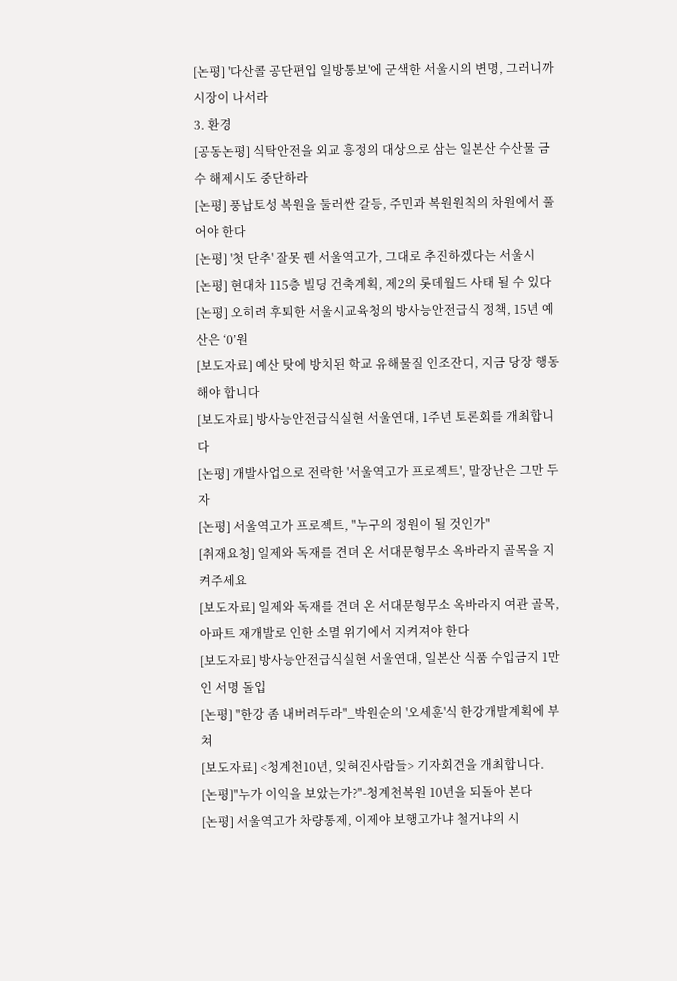[논평] '다산콜 공단편입 일방통보'에 군색한 서울시의 변명, 그러니까 시장이 나서라
3. 환경
[공동논평] 식탁안전을 외교 흥정의 대상으로 삼는 일본산 수산물 금수 해제시도 중단하라
[논평] 풍납토성 복원을 둘러싼 갈등, 주민과 복원원칙의 차원에서 풀어야 한다
[논평] '첫 단추' 잘못 꿴 서울역고가, 그대로 추진하겠다는 서울시
[논평] 현대차 115층 빌딩 건축계획, 제2의 롯데월드 사태 될 수 있다
[논평] 오히려 후퇴한 서울시교육청의 방사능안전급식 정책, 15년 예산은 ‘0’원
[보도자료] 예산 탓에 방치된 학교 유해물질 인조잔디, 지금 당장 행동해야 합니다
[보도자료] 방사능안전급식실현 서울연대, 1주년 토론회를 개최합니다
[논평] 개발사업으로 전락한 '서울역고가 프로젝트', 말장난은 그만 두자
[논평] 서울역고가 프로젝트, "누구의 정원이 될 것인가"
[취재요청] 일제와 독재를 견뎌 온 서대문형무소 옥바라지 골목을 지켜주세요
[보도자료] 일제와 독재를 견뎌 온 서대문형무소 옥바라지 여관 골목, 아파트 재개발로 인한 소멸 위기에서 지켜져야 한다
[보도자료] 방사능안전급식실현 서울연대, 일본산 식품 수입금지 1만인 서명 돌입
[논평] "한강 좀 내버려두라"_박원순의 '오세훈'식 한강개발계획에 부쳐
[보도자료] <청계천10년, 잊혀진사람들> 기자회견을 개최합니다.
[논평]"누가 이익을 보았는가?"-청계천복원 10년을 되돌아 본다
[논평] 서울역고가 차량통제, 이제야 보행고가냐 철거냐의 시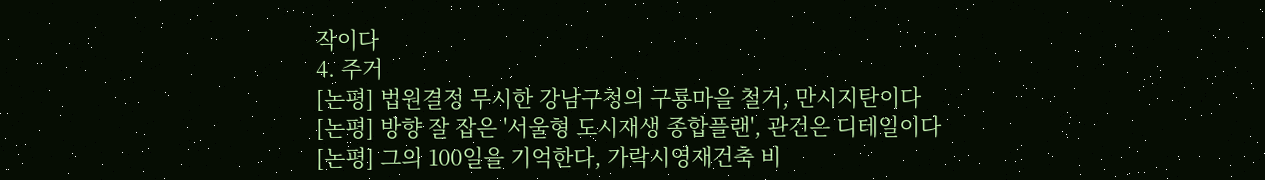작이다
4. 주거
[논평] 법원결정 무시한 강남구청의 구룡마을 철거, 만시지탄이다
[논평] 방향 잘 잡은 '서울형 도시재생 종합플랜', 관건은 디테일이다
[논평] 그의 100일을 기억한다, 가락시영재건축 비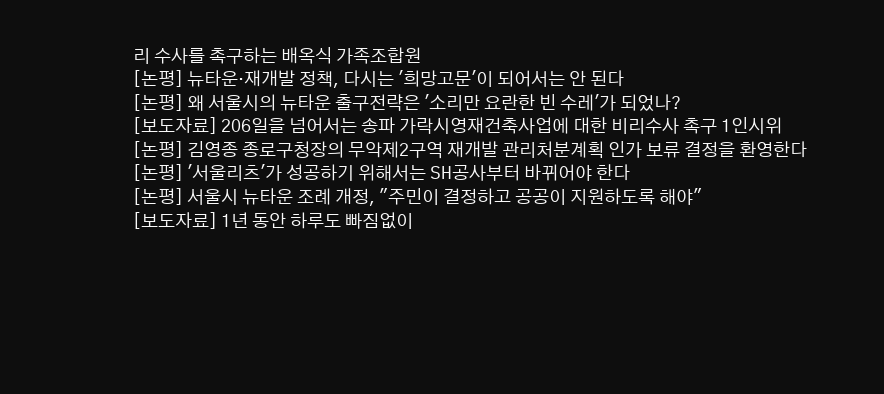리 수사를 촉구하는 배옥식 가족조합원
[논평] 뉴타운·재개발 정책, 다시는 '희망고문'이 되어서는 안 된다
[논평] 왜 서울시의 뉴타운 출구전략은 '소리만 요란한 빈 수레'가 되었나?
[보도자료] 206일을 넘어서는 송파 가락시영재건축사업에 대한 비리수사 촉구 1인시위
[논평] 김영종 종로구청장의 무악제2구역 재개발 관리처분계획 인가 보류 결정을 환영한다
[논평] '서울리츠'가 성공하기 위해서는 SH공사부터 바뀌어야 한다
[논평] 서울시 뉴타운 조례 개정, "주민이 결정하고 공공이 지원하도록 해야"
[보도자료] 1년 동안 하루도 빠짐없이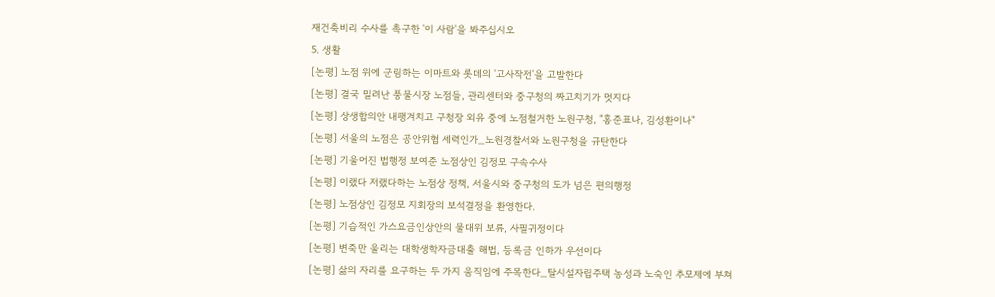재건축비리 수사를 촉구한 '이 사람'을 봐주십시오
5. 생활
[논평] 노점 위에 군림하는 이마트와 롯데의 '고사작전'을 고발한다
[논평] 결국 밀려난 풍물시장 노점들, 관리센터와 중구청의 짜고치기가 멋지다
[논평] 상생합의안 내팽겨치고 구청장 외유 중에 노점철거한 노원구청, "홍준표나, 김성환이나"
[논평] 서울의 노점은 공안위협 세력인가_노원경찰서와 노원구청을 규탄한다
[논평] 기울어진 법행정 보여준 노점상인 김정모 구속수사
[논평] 이랬다 저랬다하는 노점상 정책, 서울시와 중구청의 도가 넘은 편의행정
[논평] 노점상인 김정모 지회장의 보석결정을 환영한다.
[논평] 기습적인 가스요금인상안의 물대위 보류, 사필귀정이다
[논평] 변죽만 울리는 대학생학자금대출 해법, 등록금 인하가 우선이다
[논평] 삶의 자리를 요구하는 두 가지 움직임에 주목한다_탈시설자립주택 농성과 노숙인 추모제에 부쳐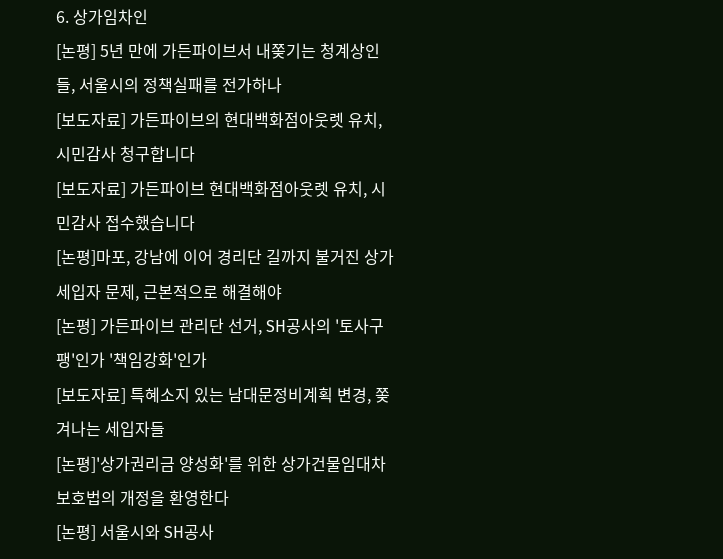6. 상가임차인
[논평] 5년 만에 가든파이브서 내쫒기는 청계상인들, 서울시의 정책실패를 전가하나
[보도자료] 가든파이브의 현대백화점아웃렛 유치, 시민감사 청구합니다
[보도자료] 가든파이브 현대백화점아웃렛 유치, 시민감사 접수했습니다
[논평]마포, 강남에 이어 경리단 길까지 불거진 상가세입자 문제, 근본적으로 해결해야
[논평] 가든파이브 관리단 선거, SH공사의 '토사구팽'인가 '책임강화'인가
[보도자료] 특혜소지 있는 남대문정비계획 변경, 쫒겨나는 세입자들
[논평]'상가권리금 양성화'를 위한 상가건물임대차보호법의 개정을 환영한다
[논평] 서울시와 SH공사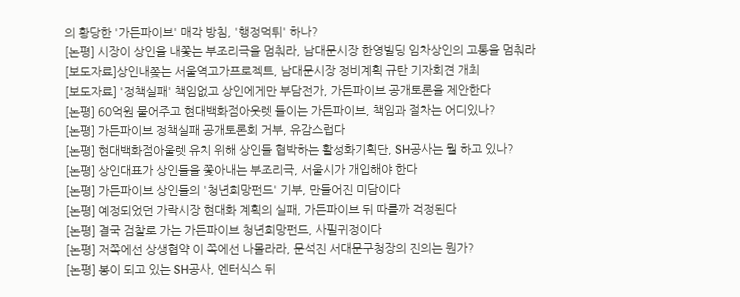의 황당한 '가든파이브' 매각 방침, '행정먹튀' 하나?
[논평] 시장이 상인을 내쫓는 부조리극을 멈춰라, 남대문시장 한영빌딩 임차상인의 고통을 멈춰라
[보도자료]상인내쫒는 서울역고가프로젝트, 남대문시장 정비계획 규탄 기자회견 개최
[보도자료] '정책실패' 책임없고 상인에게만 부담전가, 가든파이브 공개토론을 제안한다
[논평] 60억원 물어주고 현대백화점아웃렛 들이는 가든파이브, 책임과 절차는 어디있나?
[논평] 가든파이브 정책실패 공개토론회 거부, 유감스럽다
[논평] 현대백화점아울렛 유치 위해 상인들 협박하는 활성화기획단, SH공사는 뭘 하고 있나?
[논평] 상인대표가 상인들을 쫓아내는 부조리극, 서울시가 개입해야 한다
[논평] 가든파이브 상인들의 '청년희망펀드' 기부, 만들어진 미담이다
[논평] 예정되었던 가락시장 현대화 계획의 실패, 가든파이브 뒤 따를까 걱정된다
[논평] 결국 검찰로 가는 가든파이브 청년희망펀드, 사필귀정이다
[논평] 저쪽에선 상생협약 이 쪽에선 나몰라라, 문석진 서대문구청장의 진의는 뭔가?
[논평] 봉이 되고 있는 SH공사, 엔터식스 뒤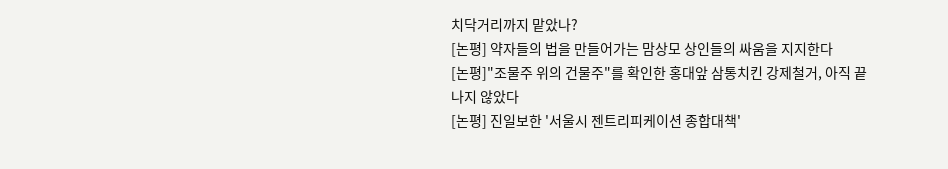치닥거리까지 맡았나?
[논평] 약자들의 법을 만들어가는 맘상모 상인들의 싸움을 지지한다
[논평]"조물주 위의 건물주"를 확인한 홍대앞 삼통치킨 강제철거, 아직 끝나지 않았다
[논평] 진일보한 '서울시 젠트리피케이션 종합대책'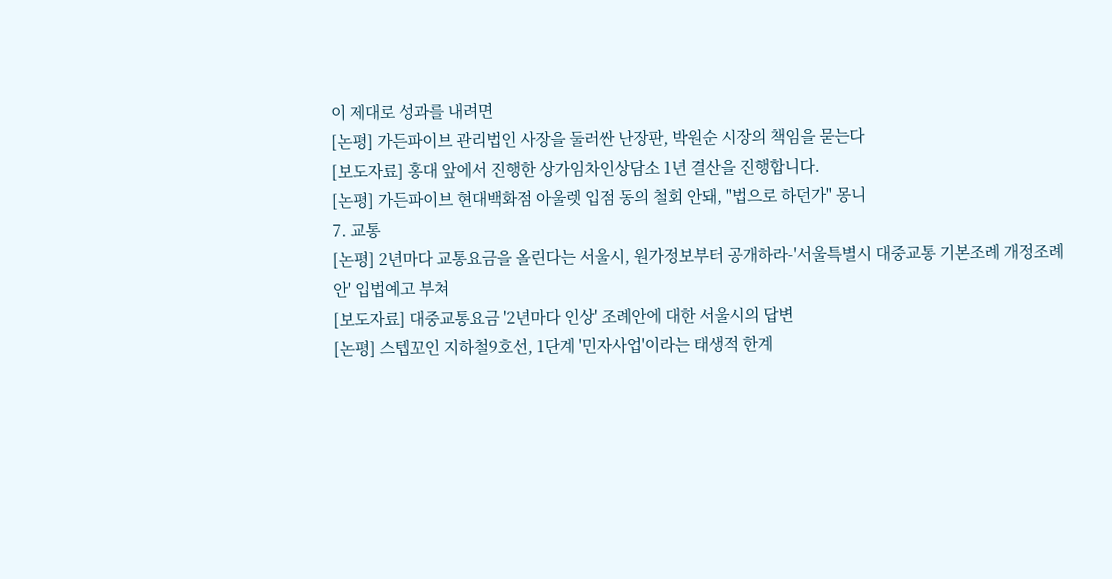이 제대로 성과를 내려면
[논평] 가든파이브 관리법인 사장을 둘러싼 난장판, 박원순 시장의 책임을 묻는다
[보도자료] 홍대 앞에서 진행한 상가임차인상담소 1년 결산을 진행합니다.
[논평] 가든파이브 현대백화점 아울렛 입점 동의 철회 안돼, "법으로 하던가" 몽니
7. 교통
[논평] 2년마다 교통요금을 올린다는 서울시, 원가정보부터 공개하라-'서울특별시 대중교통 기본조례 개정조례안' 입법예고 부쳐
[보도자료] 대중교통요금 '2년마다 인상' 조례안에 대한 서울시의 답변
[논평] 스텝꼬인 지하철9호선, 1단계 '민자사업'이라는 태생적 한계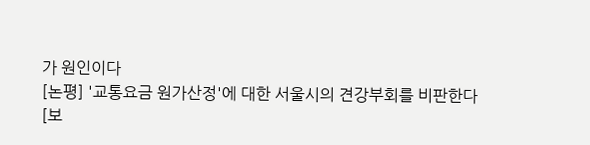가 원인이다
[논평] '교통요금 원가산정'에 대한 서울시의 견강부회를 비판한다
[보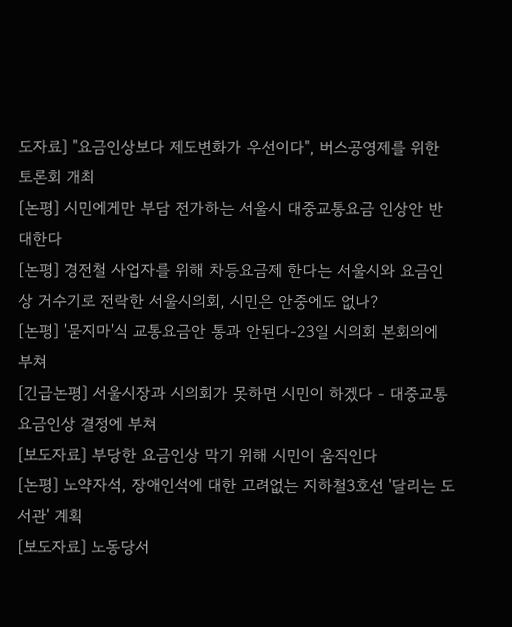도자료] "요금인상보다 제도변화가 우선이다", 버스공영제를 위한 토론회 개최
[논평] 시민에게만 부담 전가하는 서울시 대중교통요금 인상안 반대한다
[논평] 경전철 사업자를 위해 차등요금제 한다는 서울시와 요금인상 거수기로 전락한 서울시의회, 시민은 안중에도 없나?
[논평] '묻지마'식 교통요금안 통과 안된다-23일 시의회 본회의에 부쳐
[긴급논평] 서울시장과 시의회가 못하면 시민이 하겠다 - 대중교통요금인상 결정에 부쳐
[보도자료] 부당한 요금인상 막기 위해 시민이 움직인다
[논평] 노약자석, 장애인석에 대한 고려없는 지하철3호선 '달리는 도서관' 계획
[보도자료] 노동당서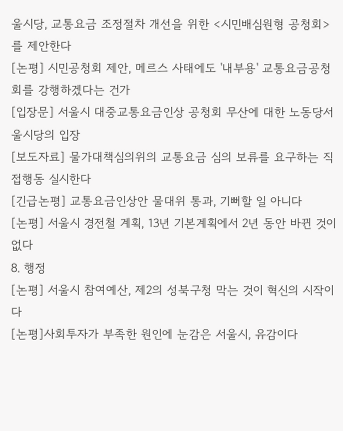울시당, 교통요금 조정절차 개선을 위한 <시민배심원형 공청회>를 제안한다
[논평] 시민공청회 제안, 메르스 사태에도 '내부용' 교통요금공청회를 강행하겠다는 건가
[입장문] 서울시 대중교통요금인상 공청회 무산에 대한 노동당서울시당의 입장
[보도자료] 물가대책심의위의 교통요금 심의 보류를 요구하는 직접행동 실시한다
[긴급논평] 교통요금인상안 물대위 통과, 기뻐할 일 아니다
[논평] 서울시 경전철 계획, 13년 기본계획에서 2년 동안 바뀐 것이 없다
8. 행정
[논평] 서울시 참여예산, 제2의 성북구청 막는 것이 혁신의 시작이다
[논평]사회투자가 부족한 원인에 눈감은 서울시, 유감이다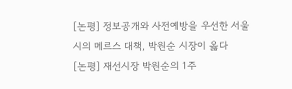[논평] 정보공개와 사전예방을 우선한 서울시의 메르스 대책, 박원순 시장이 옳다
[논평] 재선시장 박원순의 1주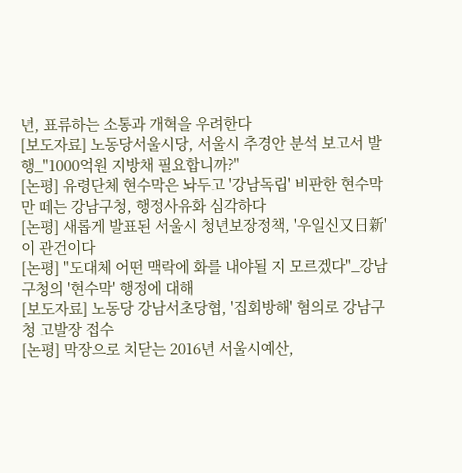년, 표류하는 소통과 개혁을 우려한다
[보도자료] 노동당서울시당, 서울시 추경안 분석 보고서 발행_"1000억원 지방채 필요합니까?"
[논평] 유령단체 현수막은 놔두고 '강남독립' 비판한 현수막만 떼는 강남구청, 행정사유화 심각하다
[논평] 새롭게 발표된 서울시 청년보장정책, '우일신又日新'이 관건이다
[논평] "도대체 어떤 맥락에 화를 내야될 지 모르겠다"_강남구청의 '현수막' 행정에 대해
[보도자료] 노동당 강남서초당협, '집회방해' 혐의로 강남구청 고발장 접수
[논평] 막장으로 치닫는 2016년 서울시예산,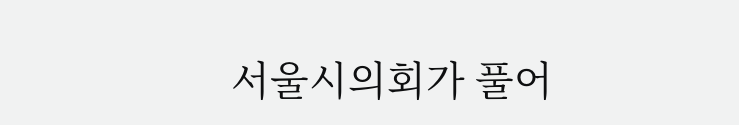서울시의회가 풀어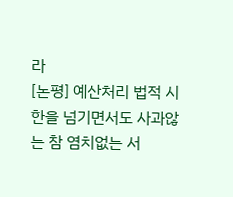라
[논평] 예산처리 법적 시한을 넘기면서도 사과않는 참 염치없는 서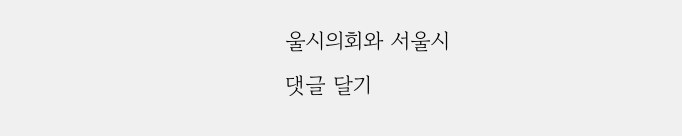울시의회와 서울시
댓글 달기